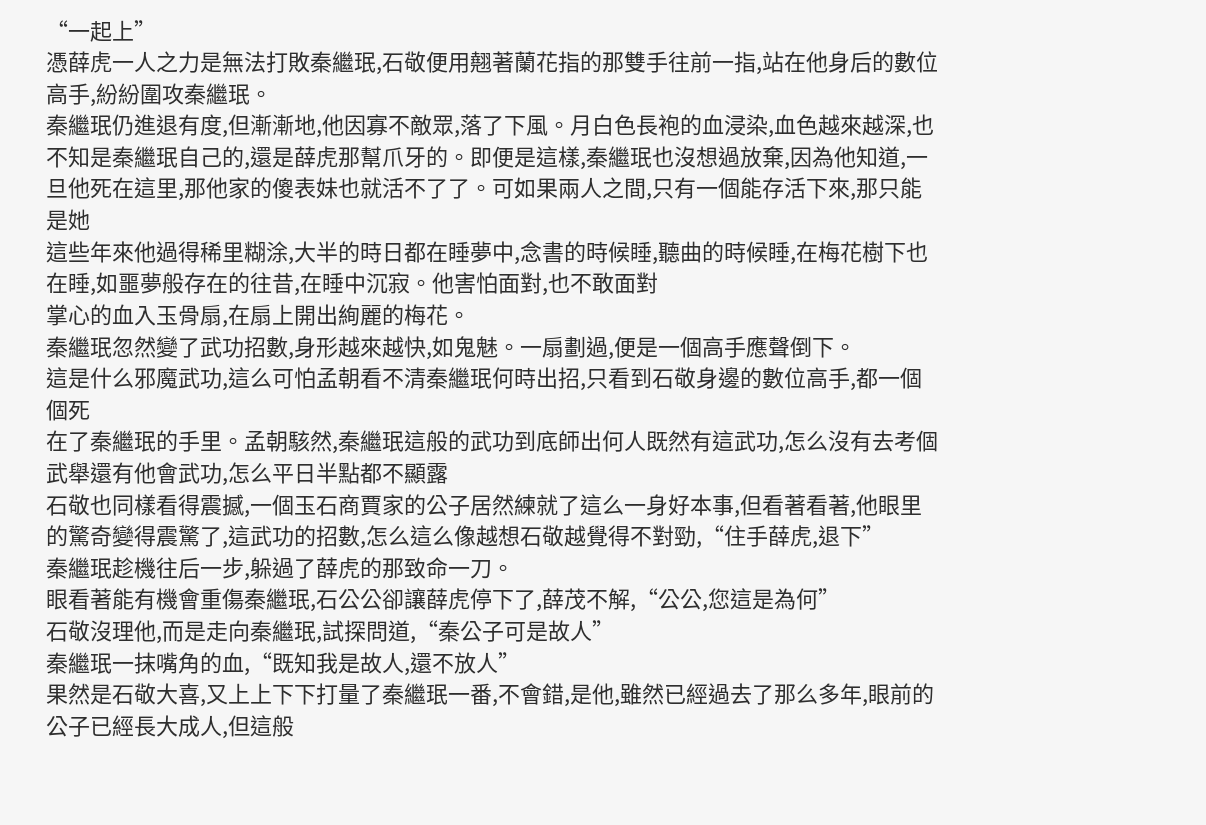“一起上”
憑薛虎一人之力是無法打敗秦繼珉,石敬便用翹著蘭花指的那雙手往前一指,站在他身后的數位高手,紛紛圍攻秦繼珉。
秦繼珉仍進退有度,但漸漸地,他因寡不敵眾,落了下風。月白色長袍的血浸染,血色越來越深,也不知是秦繼珉自己的,還是薛虎那幫爪牙的。即便是這樣,秦繼珉也沒想過放棄,因為他知道,一旦他死在這里,那他家的傻表妹也就活不了了。可如果兩人之間,只有一個能存活下來,那只能是她
這些年來他過得稀里糊涂,大半的時日都在睡夢中,念書的時候睡,聽曲的時候睡,在梅花樹下也在睡,如噩夢般存在的往昔,在睡中沉寂。他害怕面對,也不敢面對
掌心的血入玉骨扇,在扇上開出絢麗的梅花。
秦繼珉忽然變了武功招數,身形越來越快,如鬼魅。一扇劃過,便是一個高手應聲倒下。
這是什么邪魔武功,這么可怕孟朝看不清秦繼珉何時出招,只看到石敬身邊的數位高手,都一個個死
在了秦繼珉的手里。孟朝駭然,秦繼珉這般的武功到底師出何人既然有這武功,怎么沒有去考個武舉還有他會武功,怎么平日半點都不顯露
石敬也同樣看得震撼,一個玉石商賈家的公子居然練就了這么一身好本事,但看著看著,他眼里的驚奇變得震驚了,這武功的招數,怎么這么像越想石敬越覺得不對勁,“住手薛虎,退下”
秦繼珉趁機往后一步,躲過了薛虎的那致命一刀。
眼看著能有機會重傷秦繼珉,石公公卻讓薛虎停下了,薛茂不解,“公公,您這是為何”
石敬沒理他,而是走向秦繼珉,試探問道,“秦公子可是故人”
秦繼珉一抹嘴角的血,“既知我是故人,還不放人”
果然是石敬大喜,又上上下下打量了秦繼珉一番,不會錯,是他,雖然已經過去了那么多年,眼前的公子已經長大成人,但這般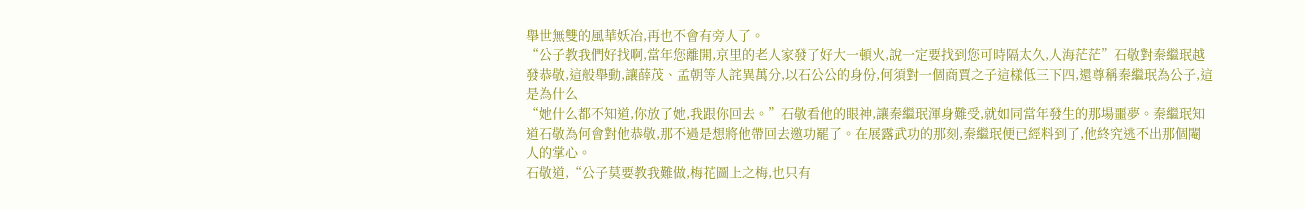舉世無雙的風華妖冶,再也不會有旁人了。
“公子教我們好找啊,當年您離開,京里的老人家發了好大一頓火,說一定要找到您可時隔太久,人海茫茫”石敬對秦繼珉越發恭敬,這般舉動,讓薛茂、孟朝等人詫異萬分,以石公公的身份,何須對一個商賈之子這樣低三下四,還尊稱秦繼珉為公子,這是為什么
“她什么都不知道,你放了她,我跟你回去。”石敬看他的眼神,讓秦繼珉渾身難受,就如同當年發生的那場噩夢。秦繼珉知道石敬為何會對他恭敬,那不過是想將他帶回去邀功罷了。在展露武功的那刻,秦繼珉便已經料到了,他終究逃不出那個閹人的掌心。
石敬道,“公子莫要教我難做,梅花圖上之梅,也只有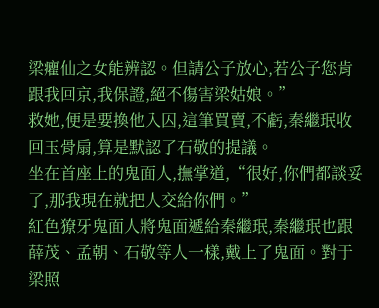梁癯仙之女能辨認。但請公子放心,若公子您肯跟我回京,我保證,絕不傷害梁姑娘。”
救她,便是要換他入囚,這筆買賣,不虧,秦繼珉收回玉骨扇,算是默認了石敬的提議。
坐在首座上的鬼面人,撫掌道,“很好,你們都談妥了,那我現在就把人交給你們。”
紅色獠牙鬼面人將鬼面遞給秦繼珉,秦繼珉也跟薛茂、孟朝、石敬等人一樣,戴上了鬼面。對于梁照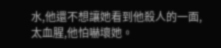水,他還不想讓她看到他殺人的一面,太血腥,他怕嚇壞她。